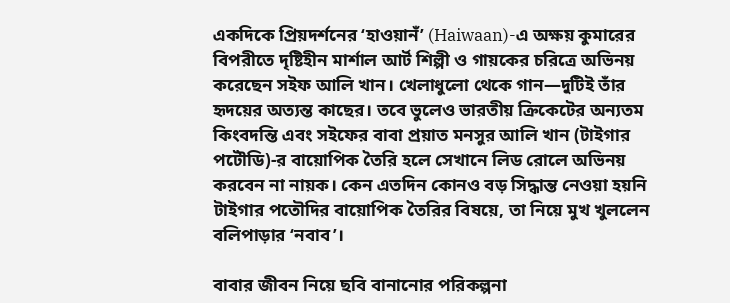একদিকে প্রিয়দর্শনের ‘হাওয়ানঁ’ (Haiwaan)-এ অক্ষয় কুমারের বিপরীতে দৃষ্টিহীন মার্শাল আর্ট শিল্পী ও গায়কের চরিত্রে অভিনয় করেছেন সইফ আলি খান। খেলাধুলো থেকে গান—দুটিই তাঁর হৃদয়ের অত্যন্ত কাছের। তবে ভুলেও ভারতীয় ক্রিকেটের অন্যতম কিংবদন্তি এবং সইফের বাবা প্রয়াত মনসুর আলি খান (টাইগার পটৌডি)-র বায়োপিক তৈরি হলে সেখানে লিড রোলে অভিনয় করবেন না নায়ক। কেন এতদিন কোনও বড় সিদ্ধান্ত নেওয়া হয়নি টাইগার পতৌদির বায়োপিক তৈরির বিষয়ে, তা নিয়ে মুখ খুললেন বলিপাড়ার ‘নবাব’।

বাবার জীবন নিয়ে ছবি বানানোর পরিকল্পনা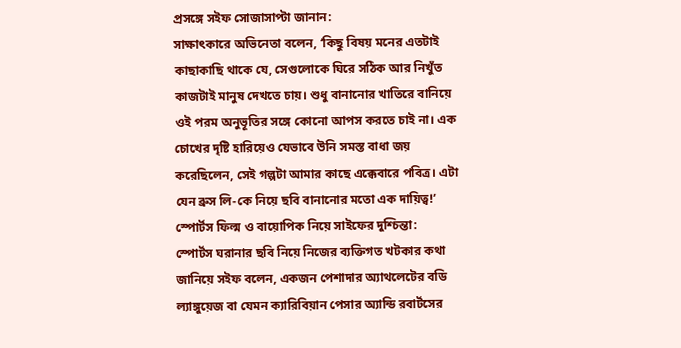প্রসঙ্গে সইফ সোজাসাপ্টা জানান:
সাক্ষাৎকারে অভিনেতা বলেন, ‘কিছু বিষয় মনের এতটাই কাছাকাছি থাকে যে, সেগুলোকে ঘিরে সঠিক আর নিখুঁত কাজটাই মানুষ দেখতে চায়। শুধু বানানোর খাতিরে বানিয়ে ওই পরম অনুভূতির সঙ্গে কোনো আপস করতে চাই না। এক চোখের দৃষ্টি হারিয়েও যেভাবে উনি সমস্ত বাধা জয় করেছিলেন, সেই গল্পটা আমার কাছে এক্কেবারে পবিত্র। এটা যেন ব্রুস লি-কে নিয়ে ছবি বানানোর মতো এক দায়িত্ব!’
স্পোর্টস ফিল্ম ও বায়োপিক নিয়ে সাইফের দুশ্চিন্তা:
স্পোর্টস ঘরানার ছবি নিয়ে নিজের ব্যক্তিগত খটকার কথা জানিয়ে সইফ বলেন, একজন পেশাদার অ্যাথলেটের বডি ল্যাঙ্গুয়েজ বা যেমন ক্যারিবিয়ান পেসার অ্যান্ডি রবার্টসের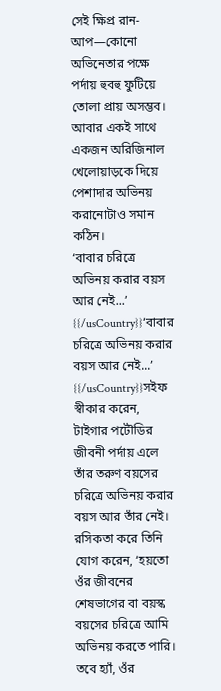সেই ক্ষিপ্র রান-আপ—কোনো অভিনেতার পক্ষে পর্দায় হুবহু ফুটিয়ে তোলা প্রায় অসম্ভব। আবার একই সাথে একজন অরিজিনাল খেলোয়াড়কে দিয়ে পেশাদার অভিনয় করানোটাও সমান কঠিন।
‘বাবার চরিত্রে অভিনয় করার বয়স আর নেই...’
{{/usCountry}}‘বাবার চরিত্রে অভিনয় করার বয়স আর নেই...’
{{/usCountry}}সইফ স্বীকার করেন, টাইগার পটৌডির জীবনী পর্দায় এলে তাঁর তরুণ বয়সের চরিত্রে অভিনয় করার বয়স আর তাঁর নেই। রসিকতা করে তিনি যোগ করেন, ‘হয়তো ওঁর জীবনের শেষভাগের বা বয়স্ক বয়সের চরিত্রে আমি অভিনয় করতে পারি। তবে হ্যাঁ, ওঁর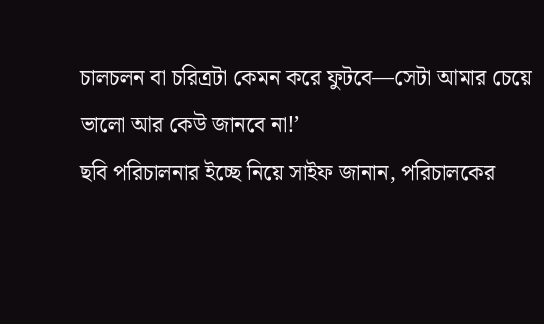চালচলন বা চরিত্রটা কেমন করে ফুটবে—সেটা আমার চেয়ে ভালো আর কেউ জানবে না!’
ছবি পরিচালনার ইচ্ছে নিয়ে সাইফ জানান, পরিচালকের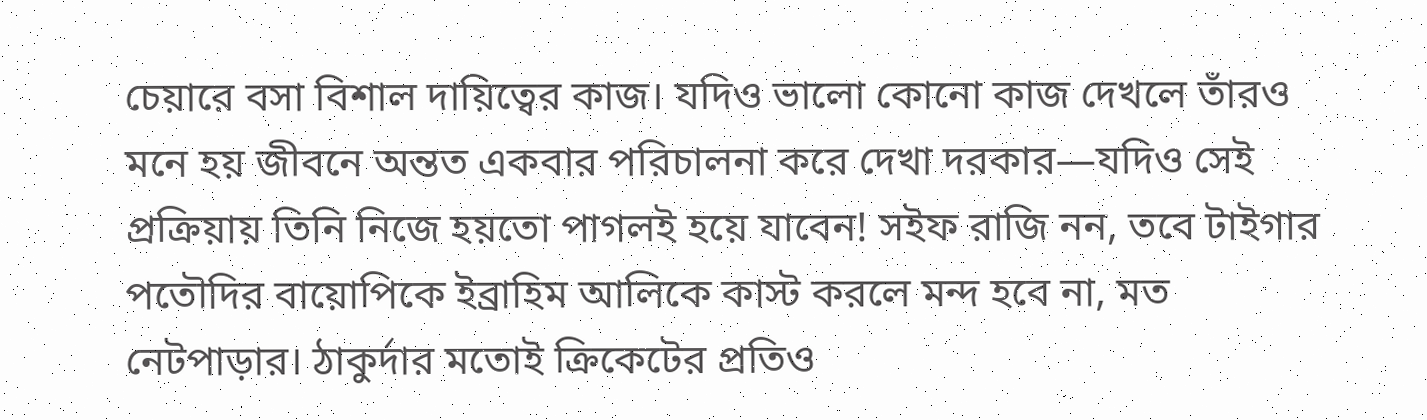চেয়ারে বসা বিশাল দায়িত্বের কাজ। যদিও ভালো কোনো কাজ দেখলে তাঁরও মনে হয় জীবনে অন্তত একবার পরিচালনা করে দেখা দরকার—যদিও সেই প্রক্রিয়ায় তিনি নিজে হয়তো পাগলই হয়ে যাবেন! সইফ রাজি নন, তবে টাইগার পতৌদির বায়োপিকে ইব্রাহিম আলিকে কাস্ট করলে মন্দ হবে না, মত নেটপাড়ার। ঠাকুর্দার মতোই ক্রিকেটের প্রতিও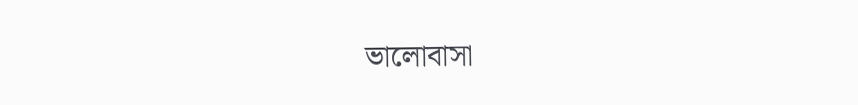ভালোবাসা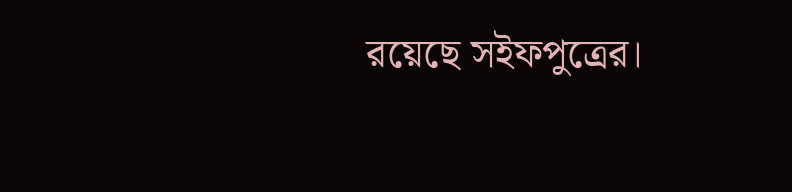রয়েছে সইফপুত্রের।